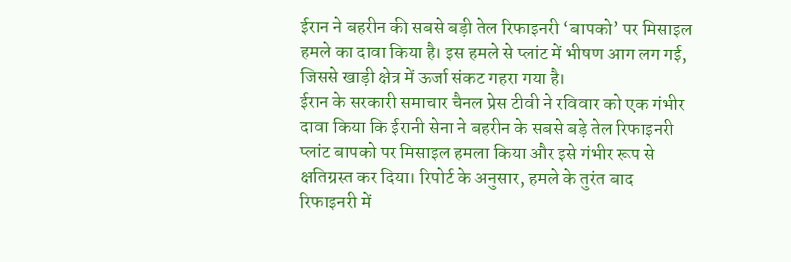ईरान ने बहरीन की सबसे बड़ी तेल रिफाइनरी ‘बापको’ पर मिसाइल हमले का दावा किया है। इस हमले से प्लांट में भीषण आग लग गई, जिससे खाड़ी क्षेत्र में ऊर्जा संकट गहरा गया है।
ईरान के सरकारी समाचार चैनल प्रेस टीवी ने रविवार को एक गंभीर दावा किया कि ईरानी सेना ने बहरीन के सबसे बड़े तेल रिफाइनरी प्लांट बापको पर मिसाइल हमला किया और इसे गंभीर रूप से क्षतिग्रस्त कर दिया। रिपोर्ट के अनुसार, हमले के तुरंत बाद रिफाइनरी में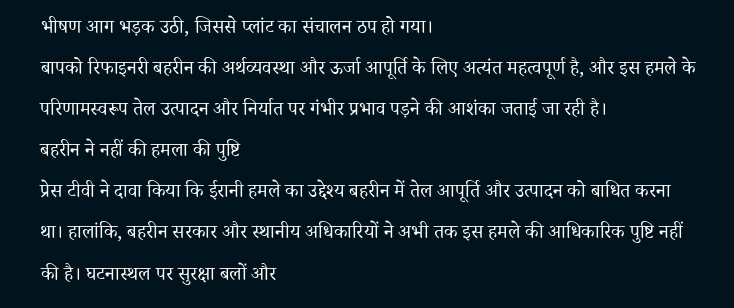भीषण आग भड़क उठी, जिससे प्लांट का संचालन ठप हो गया।
बापको रिफाइनरी बहरीन की अर्थव्यवस्था और ऊर्जा आपूर्ति के लिए अत्यंत महत्वपूर्ण है, और इस हमले के परिणामस्वरूप तेल उत्पादन और निर्यात पर गंभीर प्रभाव पड़ने की आशंका जताई जा रही है।
बहरीन ने नहीं की हमला की पुष्टि
प्रेस टीवी ने दावा किया कि ईरानी हमले का उद्देश्य बहरीन में तेल आपूर्ति और उत्पादन को बाधित करना था। हालांकि, बहरीन सरकार और स्थानीय अधिकारियों ने अभी तक इस हमले की आधिकारिक पुष्टि नहीं की है। घटनास्थल पर सुरक्षा बलों और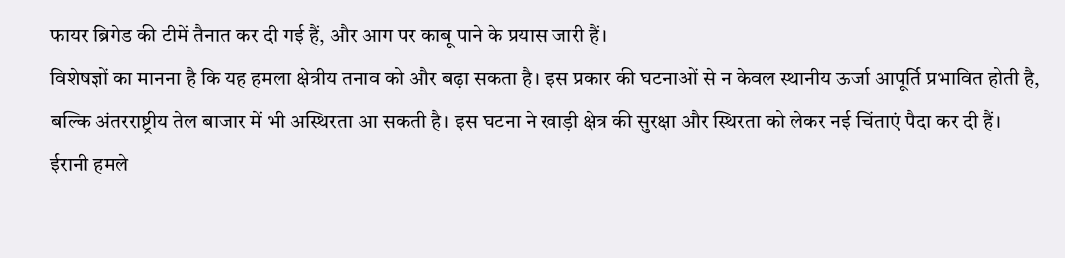फायर ब्रिगेड की टीमें तैनात कर दी गई हैं, और आग पर काबू पाने के प्रयास जारी हैं।
विशेषज्ञों का मानना है कि यह हमला क्षेत्रीय तनाव को और बढ़ा सकता है। इस प्रकार की घटनाओं से न केवल स्थानीय ऊर्जा आपूर्ति प्रभावित होती है, बल्कि अंतरराष्ट्रीय तेल बाजार में भी अस्थिरता आ सकती है। इस घटना ने खाड़ी क्षेत्र की सुरक्षा और स्थिरता को लेकर नई चिंताएं पैदा कर दी हैं।
ईरानी हमले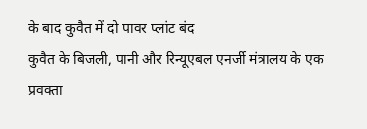के बाद कुवैत में दो पावर प्लांट बंद
कुवैत के बिजली, पानी और रिन्यूएबल एनर्जी मंत्रालय के एक प्रवक्ता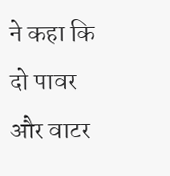ने कहा कि दो पावर और वाटर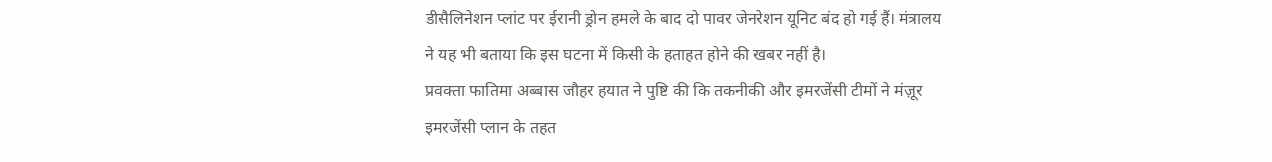डीसैलिनेशन प्लांट पर ईरानी ड्रोन हमले के बाद दो पावर जेनरेशन यूनिट बंद हो गई हैं। मंत्रालय ने यह भी बताया कि इस घटना में किसी के हताहत होने की खबर नहीं है।
प्रवक्ता फातिमा अब्बास जौहर हयात ने पुष्टि की कि तकनीकी और इमरजेंसी टीमों ने मंज़ूर इमरजेंसी प्लान के तहत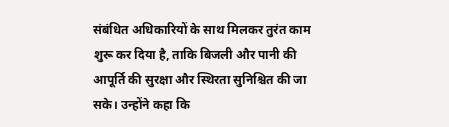संबंधित अधिकारियों के साथ मिलकर तुरंत काम शुरू कर दिया है, ताकि बिजली और पानी की आपूर्ति की सुरक्षा और स्थिरता सुनिश्चित की जा सके। उन्होंने कहा कि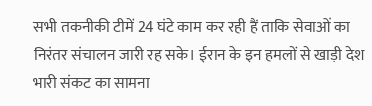सभी तकनीकी टीमें 24 घंटे काम कर रही हैं ताकि सेवाओं का निरंतर संचालन जारी रह सके। ईरान के इन हमलों से खाड़ी देश भारी संकट का सामना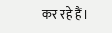कर रहे हैं।